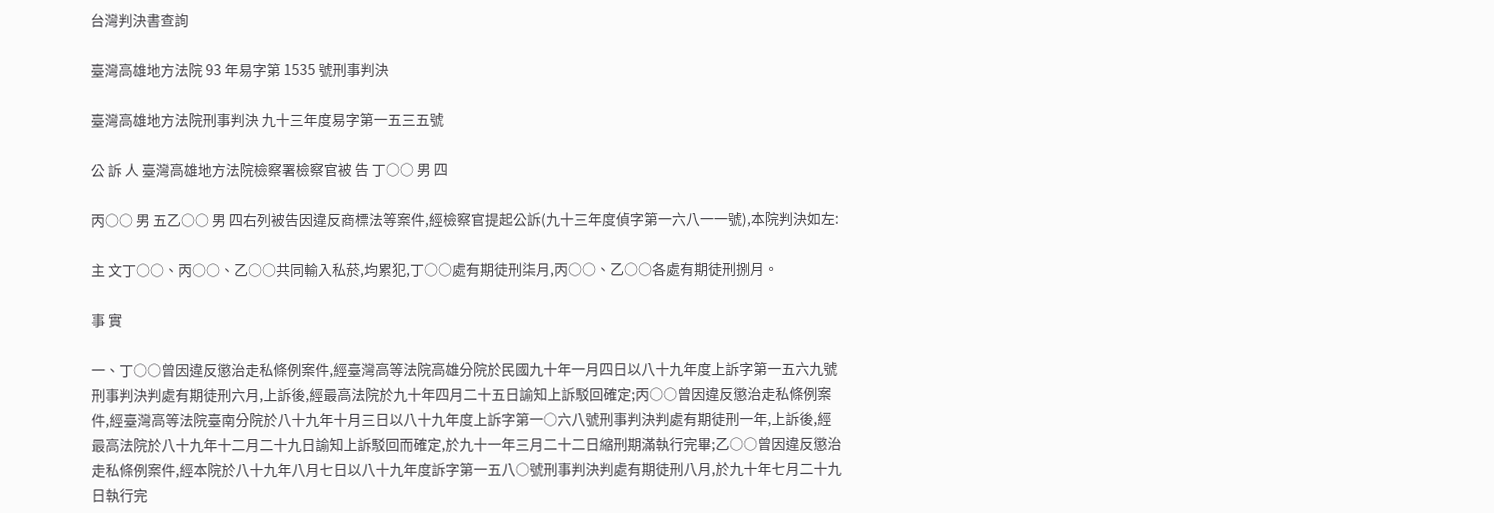台灣判決書查詢

臺灣高雄地方法院 93 年易字第 1535 號刑事判決

臺灣高雄地方法院刑事判決 九十三年度易字第一五三五號

公 訴 人 臺灣高雄地方法院檢察署檢察官被 告 丁○○ 男 四

丙○○ 男 五乙○○ 男 四右列被告因違反商標法等案件,經檢察官提起公訴(九十三年度偵字第一六八一一號),本院判決如左:

主 文丁○○、丙○○、乙○○共同輸入私菸,均累犯,丁○○處有期徒刑柒月,丙○○、乙○○各處有期徒刑捌月。

事 實

一、丁○○曾因違反懲治走私條例案件,經臺灣高等法院高雄分院於民國九十年一月四日以八十九年度上訴字第一五六九號刑事判決判處有期徒刑六月,上訴後,經最高法院於九十年四月二十五日諭知上訴駁回確定;丙○○曾因違反懲治走私條例案件,經臺灣高等法院臺南分院於八十九年十月三日以八十九年度上訴字第一○六八號刑事判決判處有期徒刑一年,上訴後,經最高法院於八十九年十二月二十九日諭知上訴駁回而確定,於九十一年三月二十二日縮刑期滿執行完畢;乙○○曾因違反懲治走私條例案件,經本院於八十九年八月七日以八十九年度訴字第一五八○號刑事判決判處有期徒刑八月,於九十年七月二十九日執行完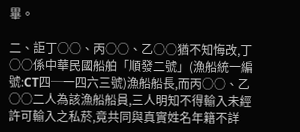畢。

二、詎丁○○、丙○○、乙○○猶不知悔改,丁○○係中華民國船舶「順發二號」(漁船統一編號:CT四─一四六三號)漁船船長,而丙○○、乙○○二人為該漁船船員,三人明知不得輸入未經許可輸入之私菸,竟共同與真實姓名年籍不詳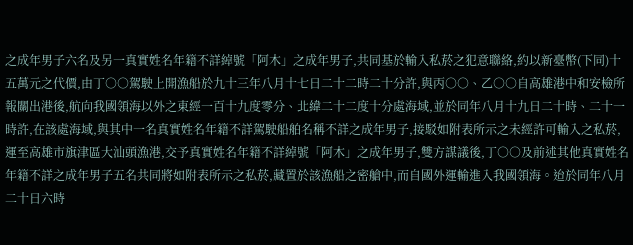之成年男子六名及另一真實姓名年籍不詳綽號「阿木」之成年男子,共同基於輸入私菸之犯意聯絡,約以新臺幣(下同)十五萬元之代價,由丁○○駕駛上開漁船於九十三年八月十七日二十二時二十分許,與丙○○、乙○○自高雄港中和安檢所報關出港後,航向我國領海以外之東經一百十九度零分、北緯二十二度十分處海域,並於同年八月十九日二十時、二十一時許,在該處海域,與其中一名真實姓名年籍不詳駕駛船舶名稱不詳之成年男子,接駁如附表所示之未經許可輸入之私菸,運至高雄市旗津區大汕頭漁港,交予真實姓名年籍不詳綽號「阿木」之成年男子,雙方謀議後,丁○○及前述其他真實姓名年籍不詳之成年男子五名共同將如附表所示之私菸,藏置於該漁船之密艙中,而自國外運輸進入我國領海。迨於同年八月二十日六時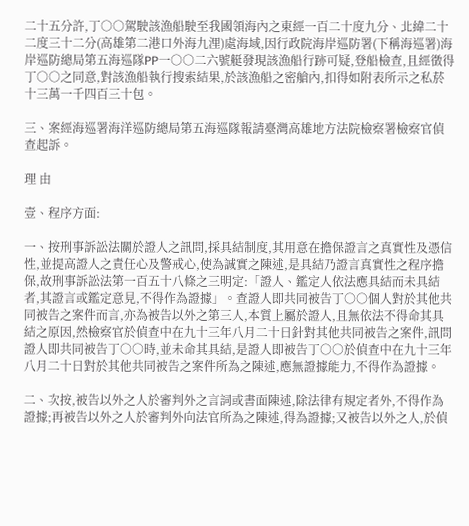二十五分許,丁○○駕駛該漁船駛至我國領海內之東經一百二十度九分、北緯二十二度三十二分(高雄第二港口外海九浬)處海域,因行政院海岸巡防署(下稱海巡署)海岸巡防總局第五海巡隊PP一○○二六號艇發現該漁船行跡可疑,登船檢查,且經徵得丁○○之同意,對該漁船執行搜索結果,於該漁船之密艙內,扣得如附表所示之私菸十三萬一千四百三十包。

三、案經海巡署海洋巡防總局第五海巡隊報請臺灣高雄地方法院檢察署檢察官偵查起訴。

理 由

壹、程序方面:

一、按刑事訴訟法關於證人之訊問,採具結制度,其用意在擔保證言之真實性及憑信性,並提高證人之責任心及警戒心,使為誠實之陳述,是具結乃證言真實性之程序擔保,故刑事訴訟法第一百五十八條之三明定:「證人、鑑定人依法應具結而未具結者,其證言或鑑定意見,不得作為證據」。查證人即共同被告丁○○個人對於其他共同被告之案件而言,亦為被告以外之第三人,本質上屬於證人,且無依法不得命其具結之原因,然檢察官於偵查中在九十三年八月二十日針對其他共同被告之案件,訊問證人即共同被告丁○○時,並未命其具結,是證人即被告丁○○於偵查中在九十三年八月二十日對於其他共同被告之案件所為之陳述,應無證據能力,不得作為證據。

二、次按,被告以外之人於審判外之言詞或書面陳述,除法律有規定者外,不得作為證據;再被告以外之人於審判外向法官所為之陳述,得為證據;又被告以外之人,於偵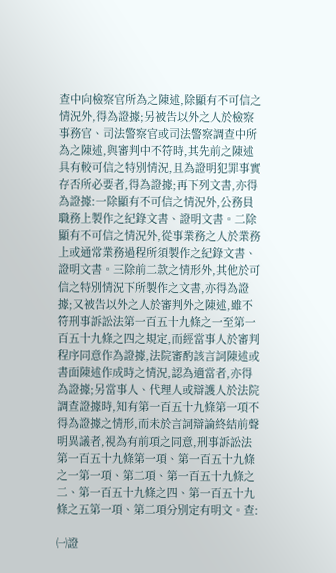查中向檢察官所為之陳述,除顯有不可信之情況外,得為證據;另被告以外之人於檢察事務官、司法警察官或司法警察調查中所為之陳述,與審判中不符時,其先前之陳述具有較可信之特別情況,且為證明犯罪事實存否所必要者,得為證據;再下列文書,亦得為證據:一除顯有不可信之情況外,公務員職務上製作之紀錄文書、證明文書。二除顯有不可信之情況外,從事業務之人於業務上或通常業務過程所須製作之紀錄文書、證明文書。三除前二款之情形外,其他於可信之特別情況下所製作之文書,亦得為證據;又被告以外之人於審判外之陳述,雖不符刑事訴訟法第一百五十九條之一至第一百五十九條之四之規定,而經當事人於審判程序同意作為證據,法院審酌該言詞陳述或書面陳述作成時之情況,認為適當者,亦得為證據;另當事人、代理人或辯護人於法院調查證據時,知有第一百五十九條第一項不得為證據之情形,而未於言詞辯論終結前聲明異議者,視為有前項之同意,刑事訴訟法第一百五十九條第一項、第一百五十九條之一第一項、第二項、第一百五十九條之二、第一百五十九條之四、第一百五十九條之五第一項、第二項分別定有明文。查:

㈠證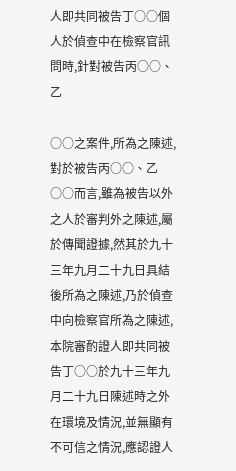人即共同被告丁○○個人於偵查中在檢察官訊問時,針對被告丙○○、乙

○○之案件,所為之陳述,對於被告丙○○、乙○○而言,雖為被告以外之人於審判外之陳述,屬於傳聞證據,然其於九十三年九月二十九日具結後所為之陳述,乃於偵查中向檢察官所為之陳述,本院審酌證人即共同被告丁○○於九十三年九月二十九日陳述時之外在環境及情況,並無顯有不可信之情況,應認證人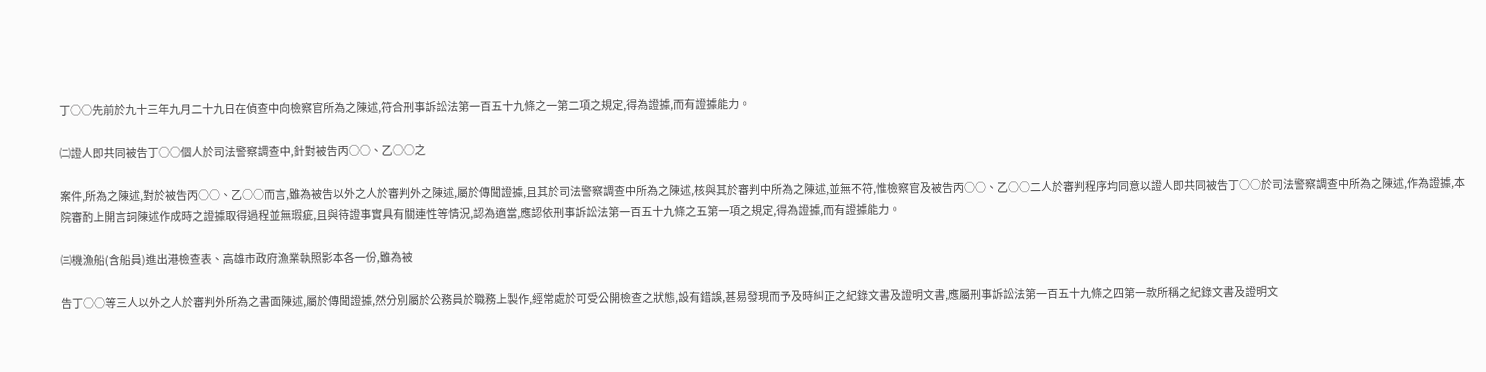丁○○先前於九十三年九月二十九日在偵查中向檢察官所為之陳述,符合刑事訴訟法第一百五十九條之一第二項之規定,得為證據,而有證據能力。

㈡證人即共同被告丁○○個人於司法警察調查中,針對被告丙○○、乙○○之

案件,所為之陳述,對於被告丙○○、乙○○而言,雖為被告以外之人於審判外之陳述,屬於傳聞證據,且其於司法警察調查中所為之陳述,核與其於審判中所為之陳述,並無不符,惟檢察官及被告丙○○、乙○○二人於審判程序均同意以證人即共同被告丁○○於司法警察調查中所為之陳述,作為證據,本院審酌上開言詞陳述作成時之證據取得過程並無瑕疵,且與待證事實具有關連性等情況,認為適當,應認依刑事訴訟法第一百五十九條之五第一項之規定,得為證據,而有證據能力。

㈢機漁船(含船員)進出港檢查表、高雄市政府漁業執照影本各一份,雖為被

告丁○○等三人以外之人於審判外所為之書面陳述,屬於傳聞證據,然分別屬於公務員於職務上製作,經常處於可受公開檢查之狀態,設有錯誤,甚易發現而予及時糾正之紀錄文書及證明文書,應屬刑事訴訟法第一百五十九條之四第一款所稱之紀錄文書及證明文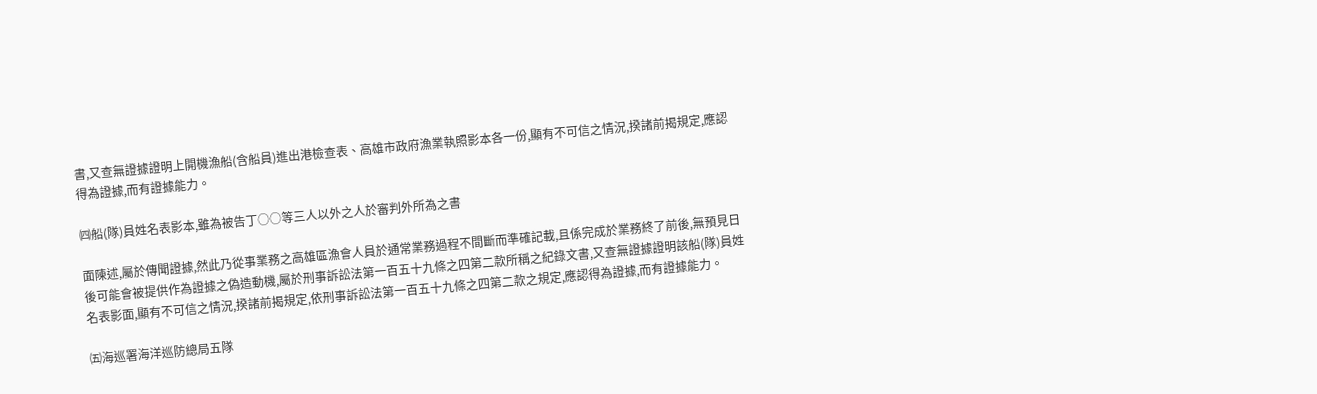書,又查無證據證明上開機漁船(含船員)進出港檢查表、高雄市政府漁業執照影本各一份,顯有不可信之情況,揆諸前揭規定,應認得為證據,而有證據能力。

㈣船(隊)員姓名表影本,雖為被告丁○○等三人以外之人於審判外所為之書

面陳述,屬於傳聞證據,然此乃從事業務之高雄區漁會人員於通常業務過程不間斷而準確記載,且係完成於業務終了前後,無預見日後可能會被提供作為證據之偽造動機,屬於刑事訴訟法第一百五十九條之四第二款所稱之紀錄文書,又查無證據證明該船(隊)員姓名表影面,顯有不可信之情況,揆諸前揭規定,依刑事訴訟法第一百五十九條之四第二款之規定,應認得為證據,而有證據能力。

㈤海巡署海洋巡防總局五隊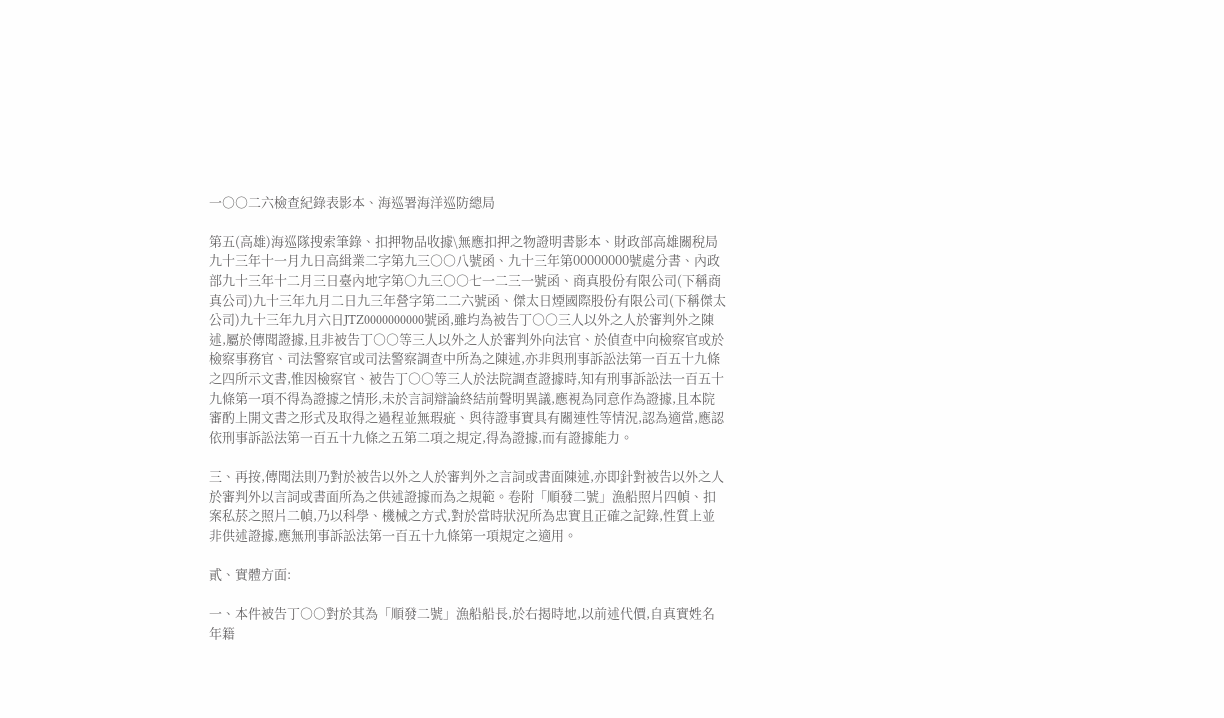一○○二六檢查紀錄表影本、海巡署海洋巡防總局

第五(高雄)海巡隊搜索筆錄、扣押物品收據\無應扣押之物證明書影本、財政部高雄關稅局九十三年十一月九日高緝業二字第九三○○八號函、九十三年第00000000號處分書、內政部九十三年十二月三日臺內地字第○九三○○七一二三一號函、商真股份有限公司(下稱商真公司)九十三年九月二日九三年營字第二二六號函、傑太日煙國際股份有限公司(下稱傑太公司)九十三年九月六日JTZ0000000000號函,雖均為被告丁○○三人以外之人於審判外之陳述,屬於傳聞證據,且非被告丁○○等三人以外之人於審判外向法官、於偵查中向檢察官或於檢察事務官、司法警察官或司法警察調查中所為之陳述,亦非與刑事訴訟法第一百五十九條之四所示文書,惟因檢察官、被告丁○○等三人於法院調查證據時,知有刑事訴訟法一百五十九條第一項不得為證據之情形,未於言詞辯論終結前聲明異議,應視為同意作為證據,且本院審酌上開文書之形式及取得之過程並無瑕疵、與待證事實具有關連性等情況,認為適當,應認依刑事訴訟法第一百五十九條之五第二項之規定,得為證據,而有證據能力。

三、再按,傳聞法則乃對於被告以外之人於審判外之言詞或書面陳述,亦即針對被告以外之人於審判外以言詞或書面所為之供述證據而為之規範。卷附「順發二號」漁船照片四幀、扣案私菸之照片二幀,乃以科學、機械之方式,對於當時狀況所為忠實且正確之記錄,性質上並非供述證據,應無刑事訴訟法第一百五十九條第一項規定之適用。

貳、實體方面:

一、本件被告丁○○對於其為「順發二號」漁船船長,於右揭時地,以前述代價,自真實姓名年籍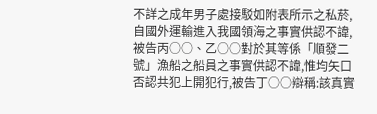不詳之成年男子處接駁如附表所示之私菸,自國外運輸進入我國領海之事實供認不諱,被告丙○○、乙○○對於其等係「順發二號」漁船之船員之事實供認不諱,惟均矢口否認共犯上開犯行,被告丁○○辯稱:該真實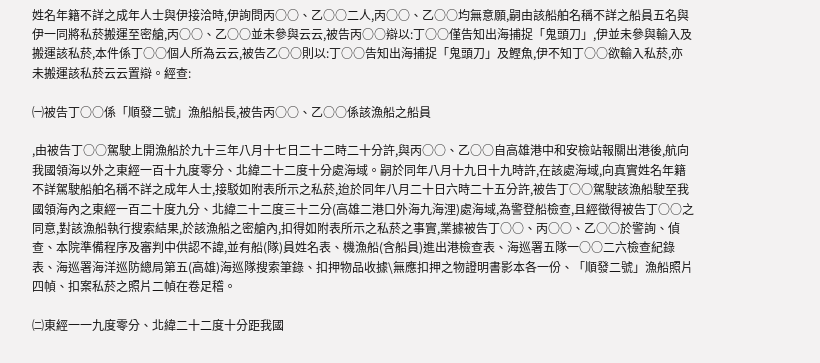姓名年籍不詳之成年人士與伊接洽時,伊詢問丙○○、乙○○二人,丙○○、乙○○均無意願,嗣由該船舶名稱不詳之船員五名與伊一同將私菸搬運至密艙,丙○○、乙○○並未參與云云,被告丙○○辯以:丁○○僅告知出海捕捉「鬼頭刀」,伊並未參與輸入及搬運該私菸,本件係丁○○個人所為云云,被告乙○○則以:丁○○告知出海捕捉「鬼頭刀」及鰹魚,伊不知丁○○欲輸入私菸,亦未搬運該私菸云云置辯。經查:

㈠被告丁○○係「順發二號」漁船船長,被告丙○○、乙○○係該漁船之船員

,由被告丁○○駕駛上開漁船於九十三年八月十七日二十二時二十分許,與丙○○、乙○○自高雄港中和安檢站報關出港後,航向我國領海以外之東經一百十九度零分、北緯二十二度十分處海域。嗣於同年八月十九日十九時許,在該處海域,向真實姓名年籍不詳駕駛船舶名稱不詳之成年人士,接駁如附表所示之私菸,迨於同年八月二十日六時二十五分許,被告丁○○駕駛該漁船駛至我國領海內之東經一百二十度九分、北緯二十二度三十二分(高雄二港口外海九海浬)處海域,為警登船檢查,且經徵得被告丁○○之同意,對該漁船執行搜索結果,於該漁船之密艙內,扣得如附表所示之私菸之事實,業據被告丁○○、丙○○、乙○○於警詢、偵查、本院準備程序及審判中供認不諱,並有船(隊)員姓名表、機漁船(含船員)進出港檢查表、海巡署五隊一○○二六檢查紀錄表、海巡署海洋巡防總局第五(高雄)海巡隊搜索筆錄、扣押物品收據\無應扣押之物證明書影本各一份、「順發二號」漁船照片四幀、扣案私菸之照片二幀在卷足稽。

㈡東經一一九度零分、北緯二十二度十分距我國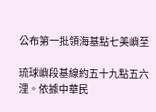公布第一批領海基點七美嶼至

琉球嶼段基線約五十九點五六浬。依據中華民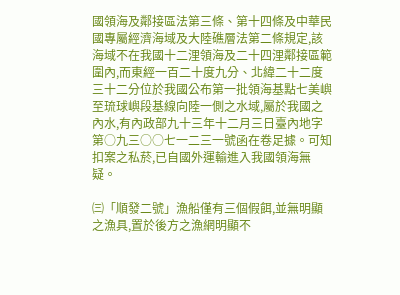國領海及鄰接區法第三條、第十四條及中華民國專屬經濟海域及大陸礁層法第二條規定,該海域不在我國十二浬領海及二十四浬鄰接區範圍內,而東經一百二十度九分、北緯二十二度三十二分位於我國公布第一批領海基點七美嶼至琉球嶼段基線向陸一側之水域,屬於我國之內水,有內政部九十三年十二月三日臺內地字第○九三○○七一二三一號函在卷足據。可知扣案之私菸,已自國外運輸進入我國領海無疑。

㈢「順發二號」漁船僅有三個假餌,並無明顯之漁具,置於後方之漁網明顯不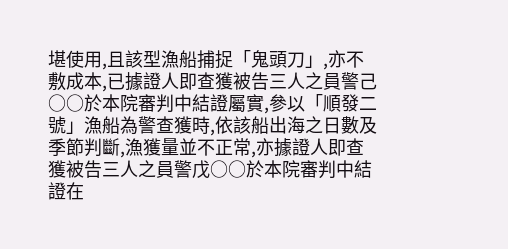堪使用,且該型漁船捕捉「鬼頭刀」,亦不敷成本,已據證人即查獲被告三人之員警己○○於本院審判中結證屬實,參以「順發二號」漁船為警查獲時,依該船出海之日數及季節判斷,漁獲量並不正常,亦據證人即查獲被告三人之員警戊○○於本院審判中結證在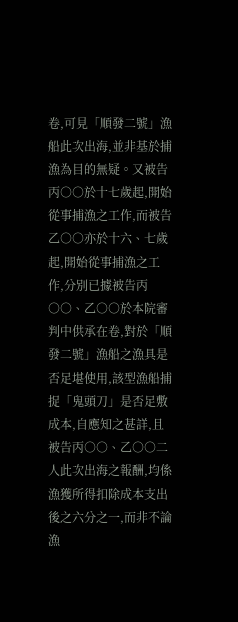卷,可見「順發二號」漁船此次出海,並非基於捕漁為目的無疑。又被告丙○○於十七歲起,開始從事捕漁之工作,而被告乙○○亦於十六、七歲起,開始從事捕漁之工作,分別已據被告丙○○、乙○○於本院審判中供承在卷,對於「順發二號」漁船之漁具是否足堪使用,該型漁船捕捉「鬼頭刀」是否足敷成本,自應知之甚詳,且被告丙○○、乙○○二人此次出海之報酬,均係漁獲所得扣除成本支出後之六分之一,而非不論漁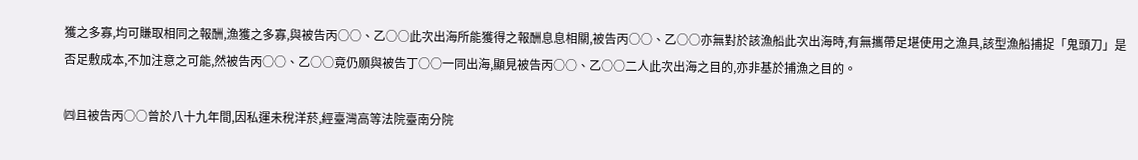獲之多寡,均可賺取相同之報酬,漁獲之多寡,與被告丙○○、乙○○此次出海所能獲得之報酬息息相關,被告丙○○、乙○○亦無對於該漁船此次出海時,有無攜帶足堪使用之漁具,該型漁船捕捉「鬼頭刀」是否足敷成本,不加注意之可能,然被告丙○○、乙○○竟仍願與被告丁○○一同出海,顯見被告丙○○、乙○○二人此次出海之目的,亦非基於捕漁之目的。

㈣且被告丙○○曾於八十九年間,因私運未稅洋菸,經臺灣高等法院臺南分院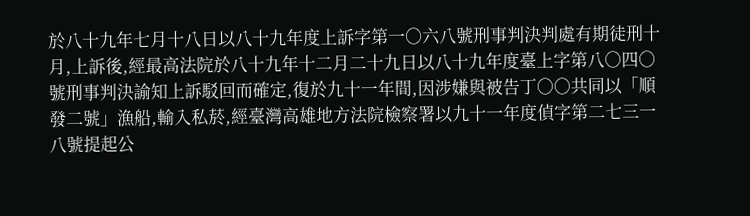於八十九年七月十八日以八十九年度上訴字第一○六八號刑事判決判處有期徒刑十月,上訴後,經最高法院於八十九年十二月二十九日以八十九年度臺上字第八○四○號刑事判決諭知上訴駁回而確定,復於九十一年間,因涉嫌與被告丁○○共同以「順發二號」漁船,輸入私菸,經臺灣高雄地方法院檢察署以九十一年度偵字第二七三一八號提起公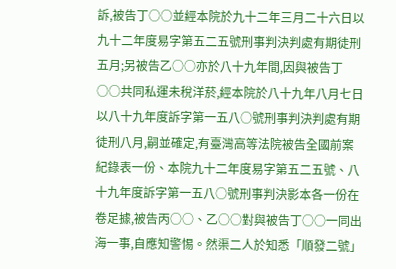訴,被告丁○○並經本院於九十二年三月二十六日以九十二年度易字第五二五號刑事判決判處有期徒刑五月;另被告乙○○亦於八十九年間,因與被告丁○○共同私運未稅洋菸,經本院於八十九年八月七日以八十九年度訴字第一五八○號刑事判決判處有期徒刑八月,嗣並確定,有臺灣高等法院被告全國前案紀錄表一份、本院九十二年度易字第五二五號、八十九年度訴字第一五八○號刑事判決影本各一份在卷足據,被告丙○○、乙○○對與被告丁○○一同出海一事,自應知警惕。然渠二人於知悉「順發二號」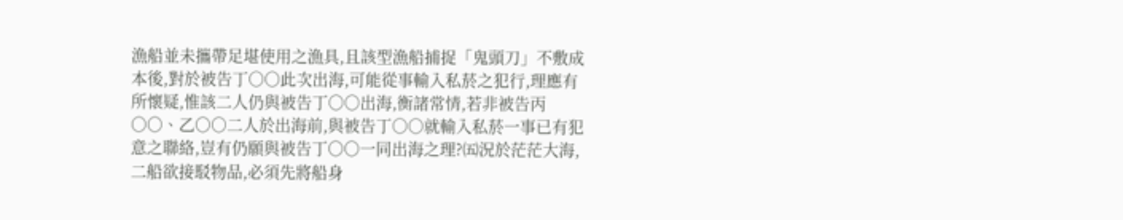漁船並未攜帶足堪使用之漁具,且該型漁船捕捉「鬼頭刀」不敷成本後,對於被告丁○○此次出海,可能從事輸入私菸之犯行,理應有所懷疑,惟該二人仍與被告丁○○出海,衡諸常情,若非被告丙○○、乙○○二人於出海前,與被告丁○○就輸入私菸一事已有犯意之聯絡,豈有仍願與被告丁○○一同出海之理?㈤況於茫茫大海,二船欲接駁物品,必須先將船身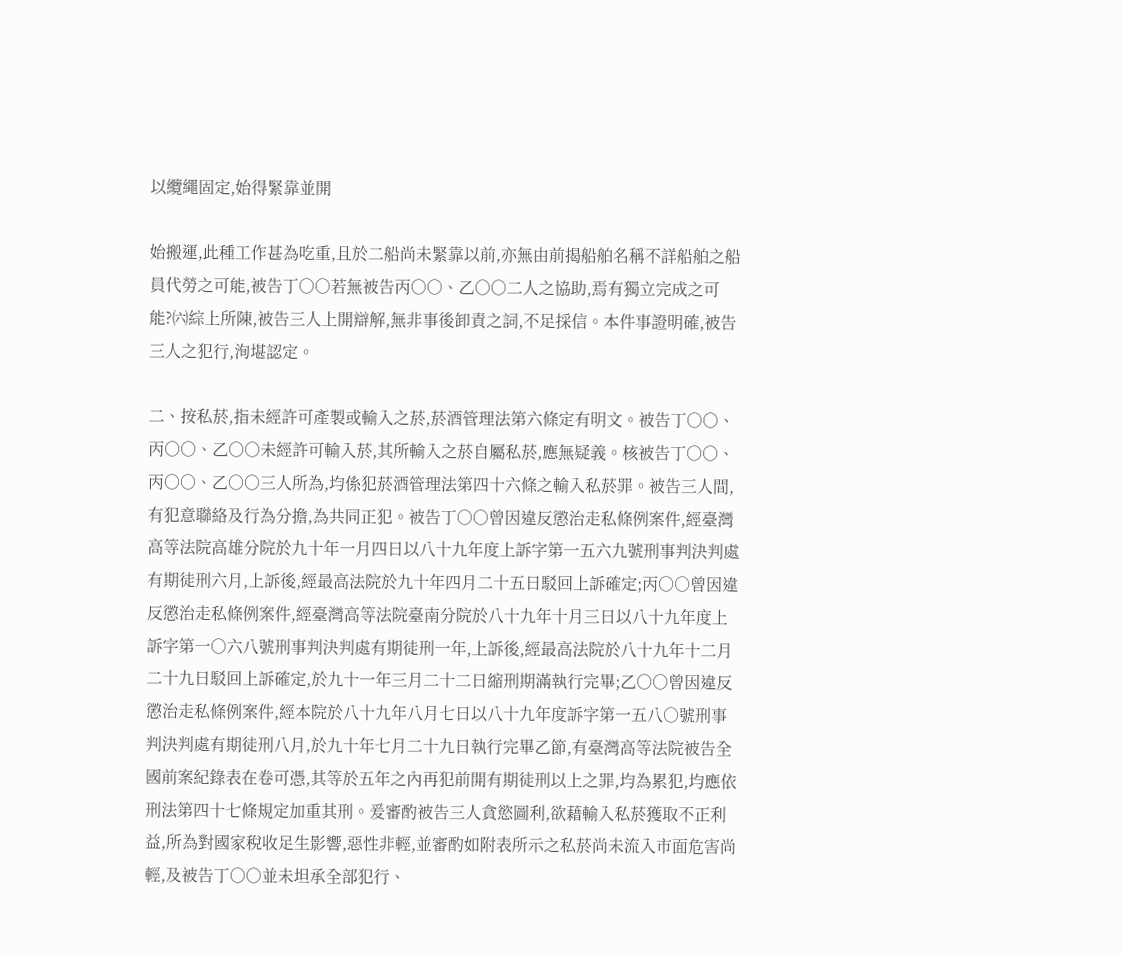以纜繩固定,始得緊靠並開

始搬運,此種工作甚為吃重,且於二船尚未緊靠以前,亦無由前揭船舶名稱不詳船舶之船員代勞之可能,被告丁○○若無被告丙○○、乙○○二人之協助,焉有獨立完成之可能?㈥綜上所陳,被告三人上開辯解,無非事後卸責之詞,不足採信。本件事證明確,被告三人之犯行,洵堪認定。

二、按私菸,指未經許可產製或輸入之菸,菸酒管理法第六條定有明文。被告丁○○、丙○○、乙○○未經許可輸入菸,其所輸入之菸自屬私菸,應無疑義。核被告丁○○、丙○○、乙○○三人所為,均係犯菸酒管理法第四十六條之輸入私菸罪。被告三人間,有犯意聯絡及行為分擔,為共同正犯。被告丁○○曾因違反懲治走私條例案件,經臺灣高等法院高雄分院於九十年一月四日以八十九年度上訴字第一五六九號刑事判決判處有期徒刑六月,上訴後,經最高法院於九十年四月二十五日駁回上訴確定;丙○○曾因違反懲治走私條例案件,經臺灣高等法院臺南分院於八十九年十月三日以八十九年度上訴字第一○六八號刑事判決判處有期徒刑一年,上訴後,經最高法院於八十九年十二月二十九日駁回上訴確定,於九十一年三月二十二日縮刑期滿執行完畢;乙○○曾因違反懲治走私條例案件,經本院於八十九年八月七日以八十九年度訴字第一五八○號刑事判決判處有期徒刑八月,於九十年七月二十九日執行完畢乙節,有臺灣高等法院被告全國前案紀錄表在卷可憑,其等於五年之內再犯前開有期徒刑以上之罪,均為累犯,均應依刑法第四十七條規定加重其刑。爰審酌被告三人貪慾圖利,欲藉輸入私菸獲取不正利益,所為對國家稅收足生影響,惡性非輕,並審酌如附表所示之私菸尚未流入市面危害尚輕,及被告丁○○並未坦承全部犯行、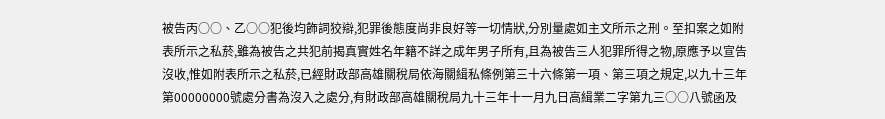被告丙○○、乙○○犯後均飾詞狡辯,犯罪後態度尚非良好等一切情狀,分別量處如主文所示之刑。至扣案之如附表所示之私菸,雖為被告之共犯前揭真實姓名年籍不詳之成年男子所有,且為被告三人犯罪所得之物,原應予以宣告沒收,惟如附表所示之私菸,已經財政部高雄關稅局依海關緝私條例第三十六條第一項、第三項之規定,以九十三年第00000000號處分書為沒入之處分,有財政部高雄關稅局九十三年十一月九日高緝業二字第九三○○八號函及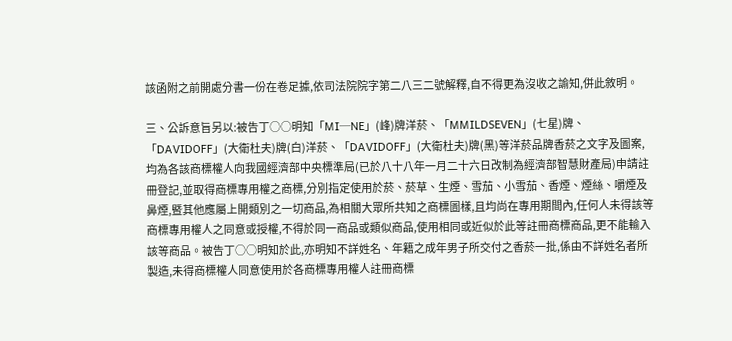該函附之前開處分書一份在卷足據,依司法院院字第二八三二號解釋,自不得更為沒收之諭知,併此敘明。

三、公訴意旨另以:被告丁○○明知「MI─NE」(峰)牌洋菸、「MMILDSEVEN」(七星)牌、「DAVIDOFF」(大衛杜夫)牌(白)洋菸、「DAVIDOFF」(大衛杜夫)牌(黑)等洋菸品牌香菸之文字及圖案,均為各該商標權人向我國經濟部中央標準局(已於八十八年一月二十六日改制為經濟部智慧財產局)申請註冊登記,並取得商標專用權之商標,分別指定使用於菸、菸草、生煙、雪茄、小雪茄、香煙、煙絲、嚼煙及鼻煙,暨其他應屬上開類別之一切商品,為相關大眾所共知之商標圖樣,且均尚在專用期間內,任何人未得該等商標專用權人之同意或授權,不得於同一商品或類似商品,使用相同或近似於此等註冊商標商品,更不能輸入該等商品。被告丁○○明知於此,亦明知不詳姓名、年籍之成年男子所交付之香菸一批,係由不詳姓名者所製造,未得商標權人同意使用於各商標專用權人註冊商標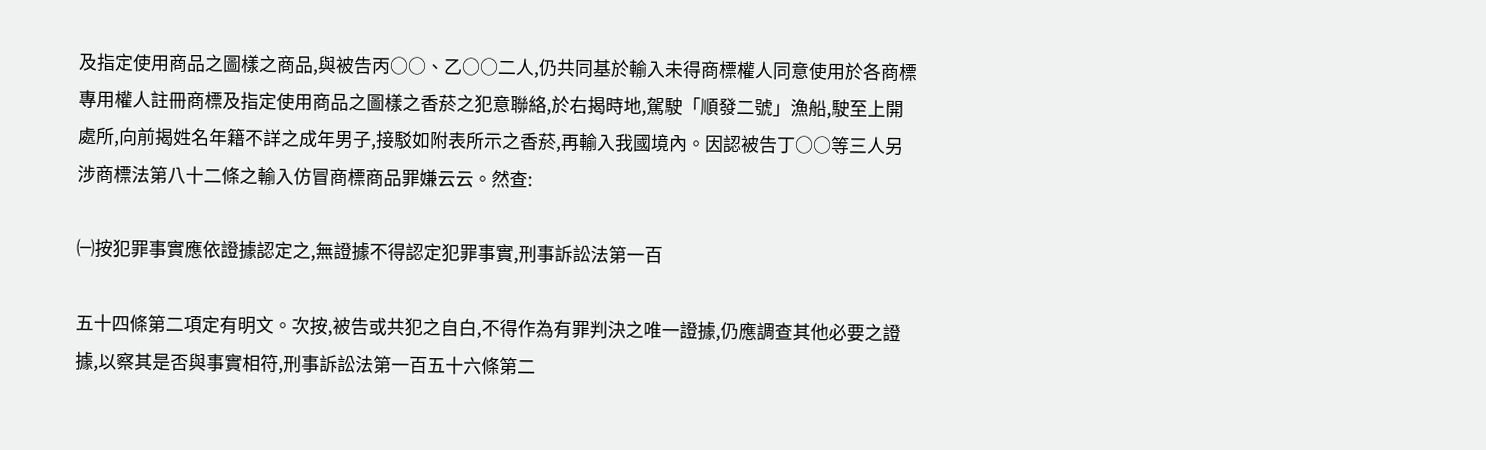及指定使用商品之圖樣之商品,與被告丙○○、乙○○二人,仍共同基於輸入未得商標權人同意使用於各商標專用權人註冊商標及指定使用商品之圖樣之香菸之犯意聯絡,於右揭時地,駕駛「順發二號」漁船,駛至上開處所,向前揭姓名年籍不詳之成年男子,接駁如附表所示之香菸,再輸入我國境內。因認被告丁○○等三人另涉商標法第八十二條之輸入仿冒商標商品罪嫌云云。然查:

㈠按犯罪事實應依證據認定之,無證據不得認定犯罪事實,刑事訴訟法第一百

五十四條第二項定有明文。次按,被告或共犯之自白,不得作為有罪判決之唯一證據,仍應調查其他必要之證據,以察其是否與事實相符,刑事訴訟法第一百五十六條第二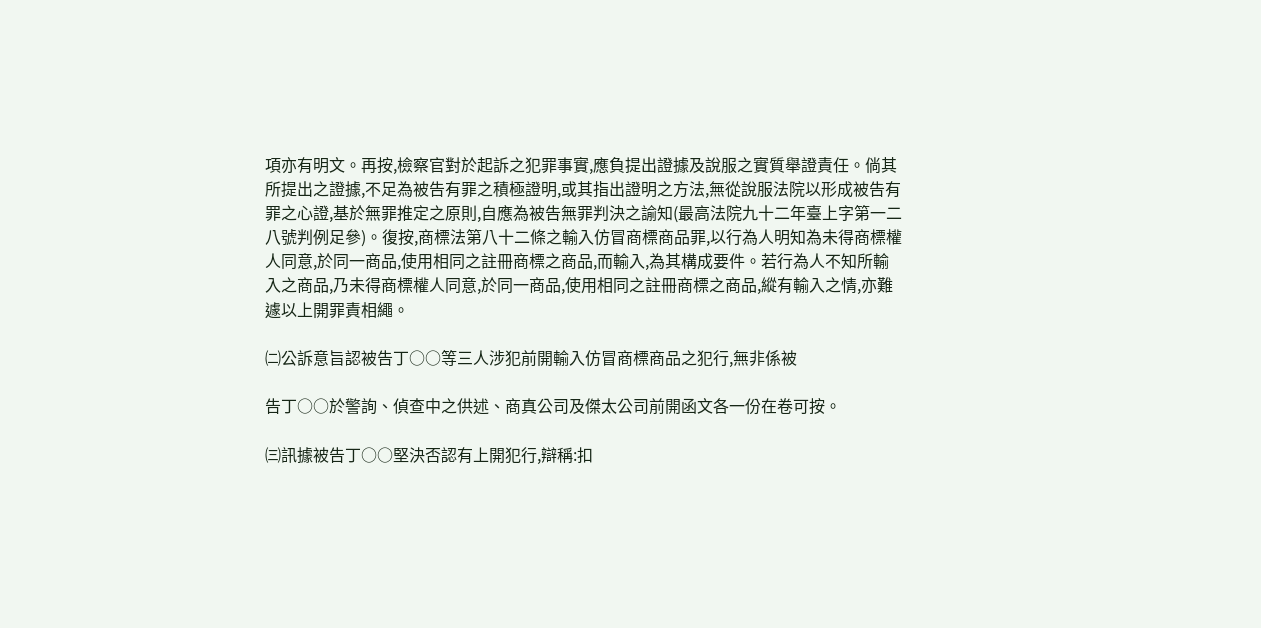項亦有明文。再按,檢察官對於起訴之犯罪事實,應負提出證據及說服之實質舉證責任。倘其所提出之證據,不足為被告有罪之積極證明,或其指出證明之方法,無從說服法院以形成被告有罪之心證,基於無罪推定之原則,自應為被告無罪判決之諭知(最高法院九十二年臺上字第一二八號判例足參)。復按,商標法第八十二條之輸入仿冒商標商品罪,以行為人明知為未得商標權人同意,於同一商品,使用相同之註冊商標之商品,而輸入,為其構成要件。若行為人不知所輸入之商品,乃未得商標權人同意,於同一商品,使用相同之註冊商標之商品,縱有輸入之情,亦難遽以上開罪責相繩。

㈡公訴意旨認被告丁○○等三人涉犯前開輸入仿冒商標商品之犯行,無非係被

告丁○○於警詢、偵查中之供述、商真公司及傑太公司前開函文各一份在卷可按。

㈢訊據被告丁○○堅決否認有上開犯行,辯稱:扣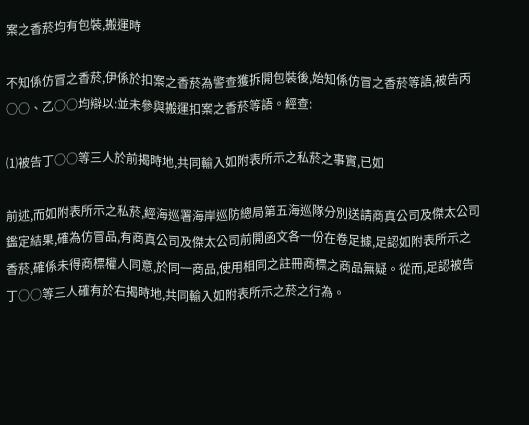案之香菸均有包裝,搬運時

不知係仿冒之香菸,伊係於扣案之香菸為警查獲拆開包裝後,始知係仿冒之香菸等語,被告丙○○、乙○○均辯以:並未參與搬運扣案之香菸等語。經查:

⑴被告丁○○等三人於前揭時地,共同輸入如附表所示之私菸之事實,已如

前述,而如附表所示之私菸,經海巡署海岸巡防總局第五海巡隊分別送請商真公司及傑太公司鑑定結果,確為仿冒品,有商真公司及傑太公司前開函文各一份在卷足據,足認如附表所示之香菸,確係未得商標權人同意,於同一商品,使用相同之註冊商標之商品無疑。從而,足認被告丁○○等三人確有於右揭時地,共同輸入如附表所示之菸之行為。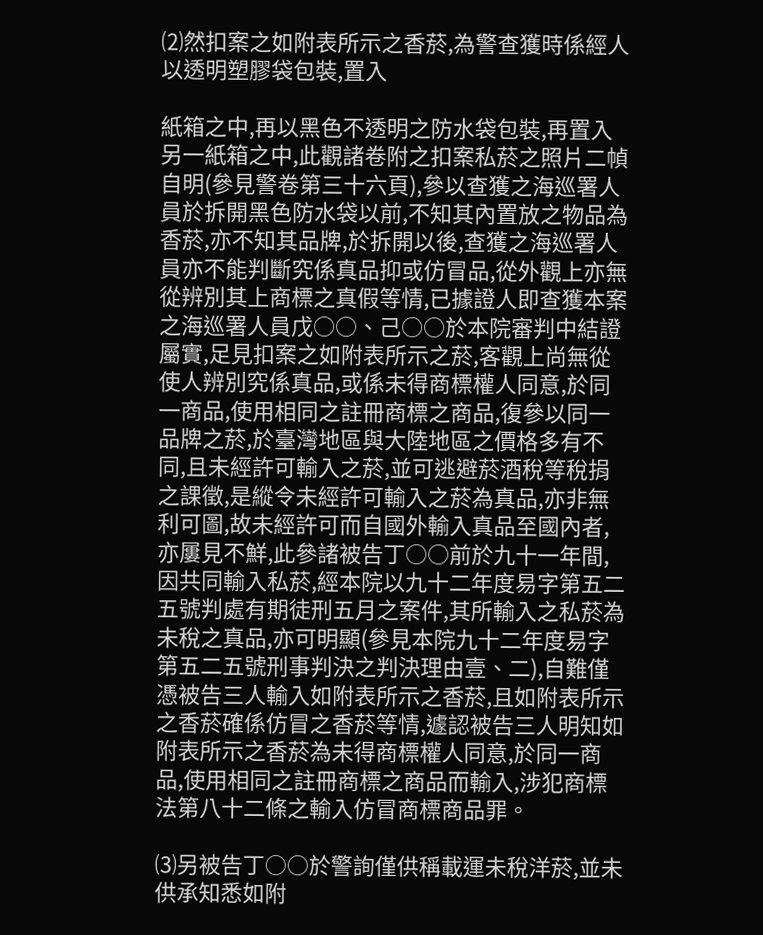⑵然扣案之如附表所示之香菸,為警查獲時係經人以透明塑膠袋包裝,置入

紙箱之中,再以黑色不透明之防水袋包裝,再置入另一紙箱之中,此觀諸卷附之扣案私菸之照片二幀自明(參見警卷第三十六頁),參以查獲之海巡署人員於拆開黑色防水袋以前,不知其內置放之物品為香菸,亦不知其品牌,於拆開以後,查獲之海巡署人員亦不能判斷究係真品抑或仿冒品,從外觀上亦無從辨別其上商標之真假等情,已據證人即查獲本案之海巡署人員戊○○、己○○於本院審判中結證屬實,足見扣案之如附表所示之菸,客觀上尚無從使人辨別究係真品,或係未得商標權人同意,於同一商品,使用相同之註冊商標之商品,復參以同一品牌之菸,於臺灣地區與大陸地區之價格多有不同,且未經許可輸入之菸,並可逃避菸酒稅等稅捐之課徵,是縱令未經許可輸入之菸為真品,亦非無利可圖,故未經許可而自國外輸入真品至國內者,亦屢見不鮮,此參諸被告丁○○前於九十一年間,因共同輸入私菸,經本院以九十二年度易字第五二五號判處有期徒刑五月之案件,其所輸入之私菸為未稅之真品,亦可明顯(參見本院九十二年度易字第五二五號刑事判決之判決理由壹、二),自難僅憑被告三人輸入如附表所示之香菸,且如附表所示之香菸確係仿冒之香菸等情,遽認被告三人明知如附表所示之香菸為未得商標權人同意,於同一商品,使用相同之註冊商標之商品而輸入,涉犯商標法第八十二條之輸入仿冒商標商品罪。

⑶另被告丁○○於警詢僅供稱載運未稅洋菸,並未供承知悉如附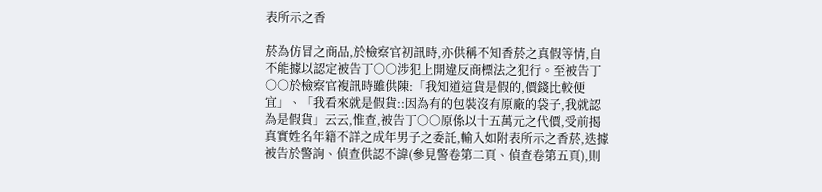表所示之香

菸為仿冒之商品,於檢察官初訊時,亦供稱不知香菸之真假等情,自不能據以認定被告丁○○涉犯上開違反商標法之犯行。至被告丁○○於檢察官複訊時雖供陳:「我知道這貨是假的,價錢比較便宜」、「我看來就是假貨::因為有的包裝沒有原廠的袋子,我就認為是假貨」云云,惟查,被告丁○○原係以十五萬元之代價,受前揭真實姓名年籍不詳之成年男子之委託,輸入如附表所示之香菸,迭據被告於警詢、偵查供認不諱(參見警卷第二頁、偵查卷第五頁),則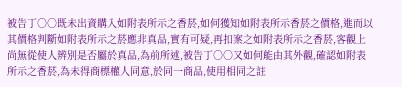被告丁○○既未出資購入如附表所示之香菸,如何獲知如附表所示香菸之價格,進而以其價格判斷如附表所示之菸應非真品,實有可疑,再扣案之如附表所示之香菸,客觀上尚無從使人辨別是否屬於真品,為前所述,被告丁○○又如何能由其外觀,確認如附表所示之香菸,為未得商標權人同意,於同一商品,使用相同之註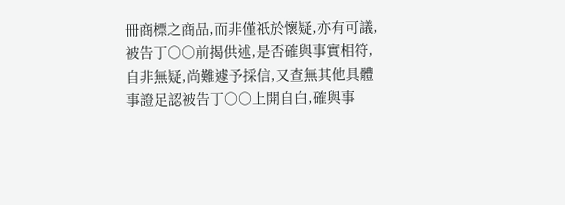冊商標之商品,而非僅祇於懷疑,亦有可議,被告丁○○前揭供述,是否確與事實相符,自非無疑,尚難遽予採信,又查無其他具體事證足認被告丁○○上開自白,確與事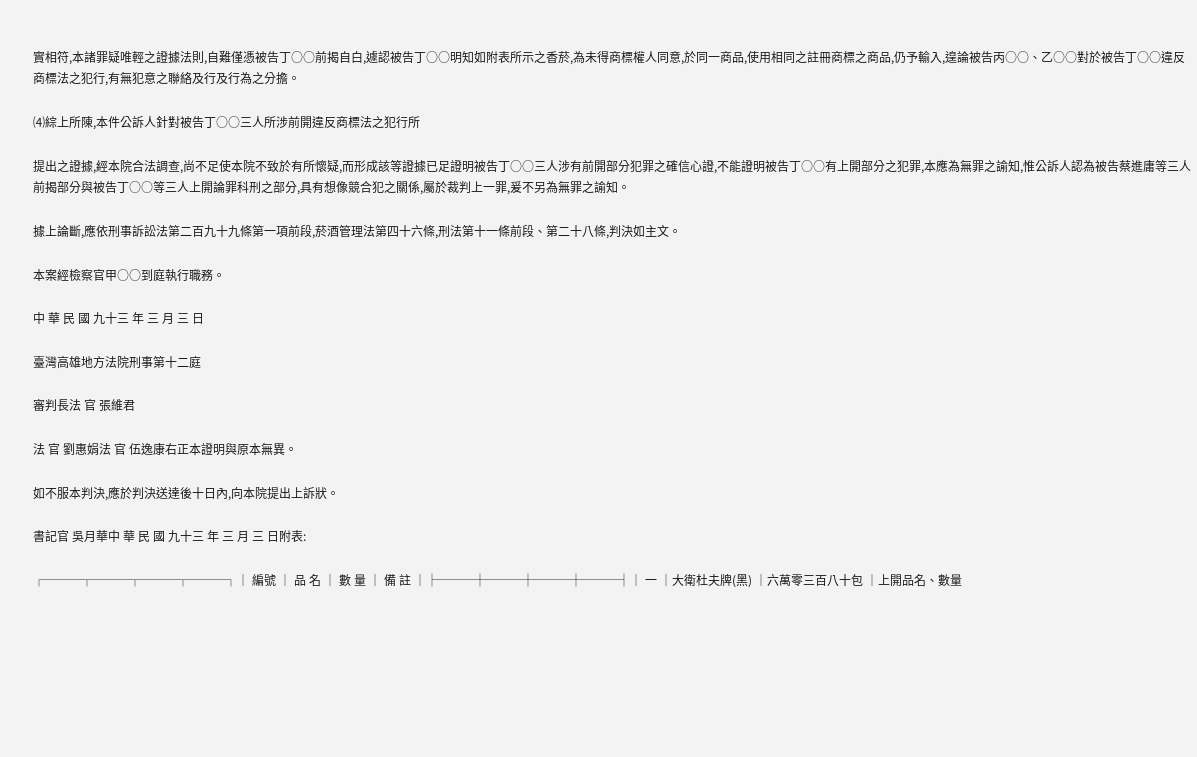實相符,本諸罪疑唯輕之證據法則,自難僅憑被告丁○○前揭自白,遽認被告丁○○明知如附表所示之香菸,為未得商標權人同意,於同一商品,使用相同之註冊商標之商品,仍予輸入,遑論被告丙○○、乙○○對於被告丁○○違反商標法之犯行,有無犯意之聯絡及行及行為之分擔。

⑷綜上所陳,本件公訴人針對被告丁○○三人所涉前開違反商標法之犯行所

提出之證據,經本院合法調查,尚不足使本院不致於有所懷疑,而形成該等證據已足證明被告丁○○三人涉有前開部分犯罪之確信心證,不能證明被告丁○○有上開部分之犯罪,本應為無罪之諭知,惟公訴人認為被告蔡進庸等三人前揭部分與被告丁○○等三人上開論罪科刑之部分,具有想像競合犯之關係,屬於裁判上一罪,爰不另為無罪之諭知。

據上論斷,應依刑事訴訟法第二百九十九條第一項前段,菸酒管理法第四十六條,刑法第十一條前段、第二十八條,判決如主文。

本案經檢察官甲○○到庭執行職務。

中 華 民 國 九十三 年 三 月 三 日

臺灣高雄地方法院刑事第十二庭

審判長法 官 張維君

法 官 劉惠娟法 官 伍逸康右正本證明與原本無異。

如不服本判決,應於判決送達後十日內,向本院提出上訴狀。

書記官 吳月華中 華 民 國 九十三 年 三 月 三 日附表:

┌───┬───┬───┬───┐│ 編號 │ 品 名 │ 數 量 │ 備 註 │├───┼───┼───┼───┤│ 一 │大衛杜夫牌(黑) │六萬零三百八十包 │上開品名、數量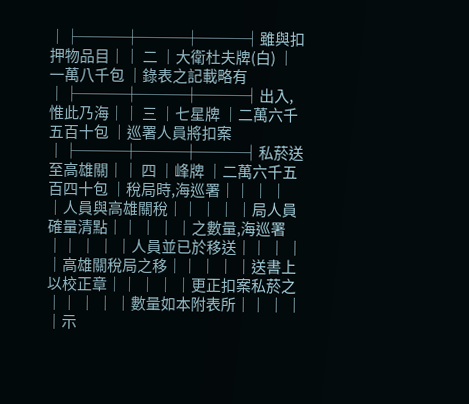│├───┼───┼───┤雖與扣押物品目││ 二 │大衛杜夫牌(白) │一萬八千包 │錄表之記載略有│├───┼───┼───┤出入,惟此乃海││ 三 │七星牌 │二萬六千五百十包 │巡署人員將扣案│├───┼───┼───┤私菸送至高雄關││ 四 │峰牌 │二萬六千五百四十包 │稅局時,海巡署││ │ │ │人員與高雄關稅││ │ │ │局人員確量清點││ │ │ │之數量,海巡署││ │ │ │人員並已於移送││ │ │ │高雄關稅局之移││ │ │ │送書上以校正章││ │ │ │更正扣案私菸之││ │ │ │數量如本附表所││ │ │ │示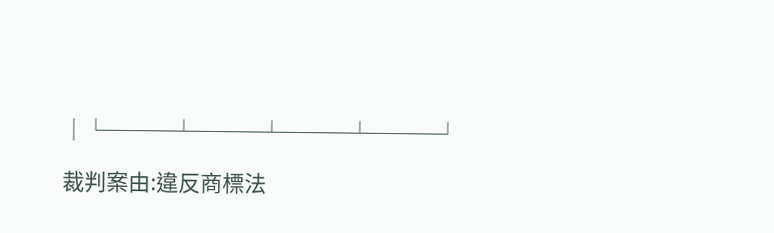│└───┴───┴───┴───┘

裁判案由:違反商標法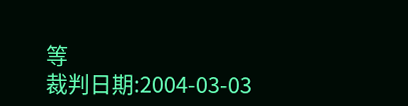等
裁判日期:2004-03-03